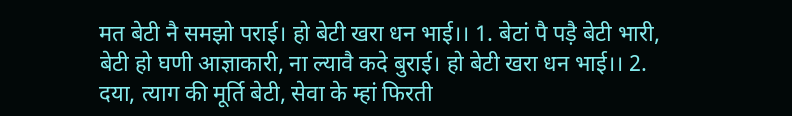मत बेटी नै समझो पराई। हो बेटी खरा धन भाई।। 1. बेटां पै पड़ै बेटी भारी, बेटी हो घणी आज्ञाकारी, ना ल्यावै कदे बुराई। हो बेटी खरा धन भाई।। 2. दया, त्याग की मूर्ति बेटी, सेवा के म्हां फिरती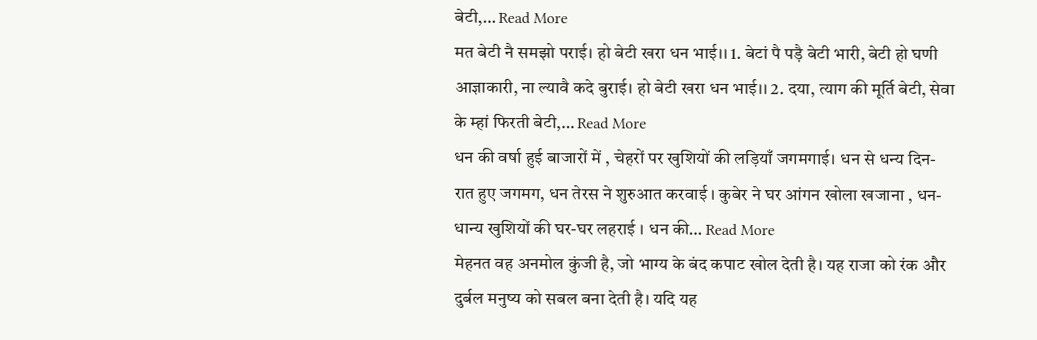बेटी,… Read More
मत बेटी नै समझो पराई। हो बेटी खरा धन भाई।। 1. बेटां पै पड़ै बेटी भारी, बेटी हो घणी आज्ञाकारी, ना ल्यावै कदे बुराई। हो बेटी खरा धन भाई।। 2. दया, त्याग की मूर्ति बेटी, सेवा के म्हां फिरती बेटी,… Read More
धन की वर्षा हुई बाजारों में , चेहरों पर खुशियों की लड़ियाँ जगमगाई। धन से धन्य दिन-रात हुए जगमग, धन तेरस ने शुरुआत करवाई । कुबेर ने घर आंगन खोला खजाना , धन-धान्य खुशियों की घर-घर लहराई । धन की… Read More
मेहनत वह अनमोल कुंजी है, जो भाग्य के बंद कपाट खोल देती है। यह राजा को रंक और दुर्बल मनुष्य को सबल बना देती है। यदि यह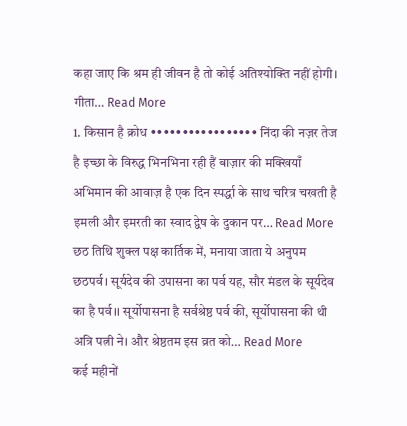कहा जाए कि श्रम ही जीवन है तो कोई अतिश्योक्ति नहीं होगी। गीता… Read More
1. किसान है क्रोध ••••••••••••••••• निंदा की नज़र तेज है इच्छा के विरुद्ध भिनभिना रही हैं बाज़ार की मक्खियाँ अभिमान की आवाज़ है एक दिन स्पर्द्धा के साथ चरित्र चखती है इमली और इमरती का स्वाद द्वेष के दुकान पर… Read More
छठ तिथि शुक्ल पक्ष कार्तिक में, मनाया जाता ये अनुपम छठपर्व। सूर्यदेव की उपासना का पर्व यह, सौर मंडल के सूर्यदेव का है पर्व।। सूर्योपासना है सर्वश्रेष्ठ पर्व की, सूर्योपासना की थी अत्रि पत्नी ने। और श्रेष्ठतम इस व्रत को… Read More
कई महीनों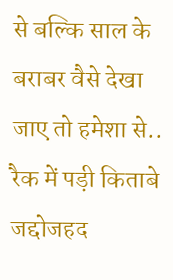से बल्कि साल के बराबर वैसे देखा जाए तो हमेशा से.. रैक में पड़ी किताबे जद्दोजहद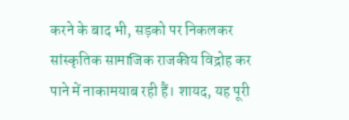करने के बाद भी, सड़को पर निकलकर सांस्कृतिक सामाजिक राजकीय विद्रोह कर पाने में नाकामयाब रही हैं। शायद, यह पूरी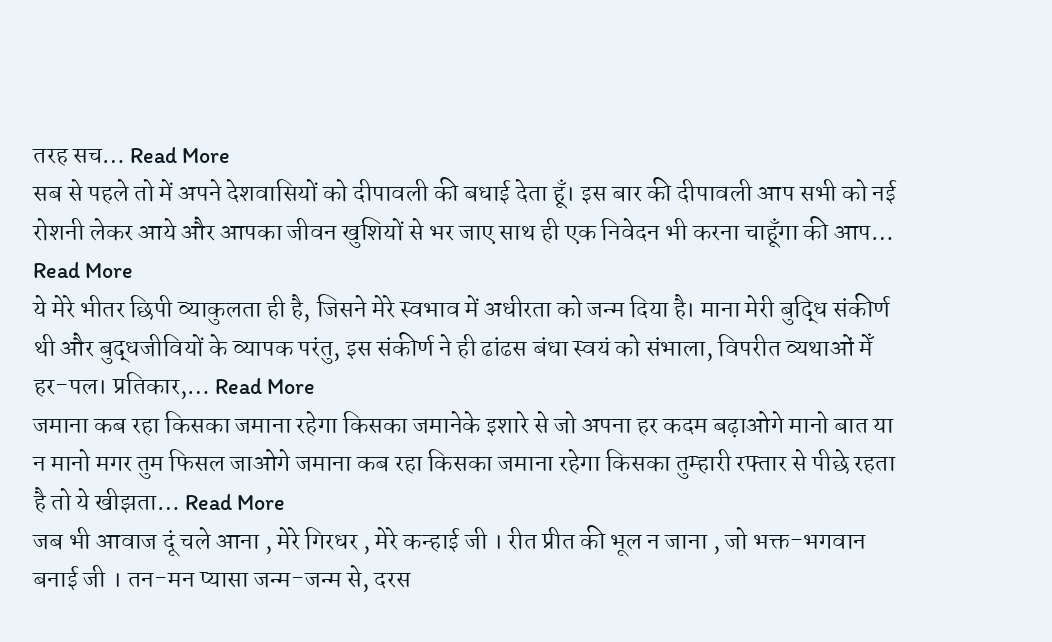तरह सच… Read More
सब से पहले तो में अपने देशवासियों को दीपावली की बधाई देता हूँ। इस बार की दीपावली आप सभी को नई रोशनी लेकर आये और आपका जीवन खुशियों से भर जाए साथ ही एक निवेदन भी करना चाहूँगा की आप… Read More
ये मेरे भीतर छिपी व्याकुलता ही है, जिसने मेरे स्वभाव में अधीरता को जन्म दिया है। माना मेरी बुद्धि संकीर्ण थी और बुद्धजीवियों के व्यापक परंतु, इस संकीर्ण ने ही ढांढस बंधा स्वयं को संभाला, विपरीत व्यथाओं मेँ हर-पल। प्रतिकार,… Read More
जमाना कब रहा किसका जमाना रहेगा किसका जमानेके इशारे से जो अपना हर कदम बढ़ाओगे मानो बात या न मानो मगर तुम फिसल जाओगे जमाना कब रहा किसका जमाना रहेगा किसका तुम्हारी रफ्तार से पीछे रहता है तो ये खीझता… Read More
जब भी आवाज दूं चले आना , मेरे गिरधर , मेरे कन्हाई जी । रीत प्रीत की भूल न जाना , जो भक्त-भगवान बनाई जी । तन-मन प्यासा जन्म-जन्म से, दरस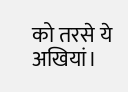को तरसे ये अखियां।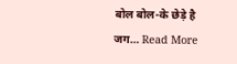बोल बोल-के छेड़े है जग… Read More